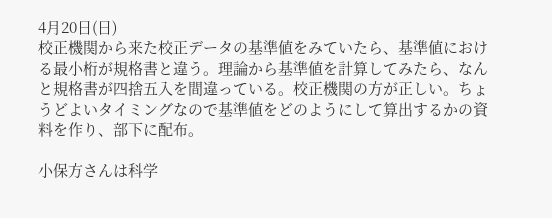4月20日(日)
校正機関から来た校正データの基準値をみていたら、基準値における最小桁が規格書と違う。理論から基準値を計算してみたら、なんと規格書が四捨五入を間違っている。校正機関の方が正しい。ちょうどよいタイミングなので基準値をどのようにして算出するかの資料を作り、部下に配布。

小保方さんは科学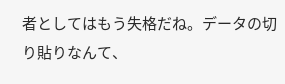者としてはもう失格だね。データの切り貼りなんて、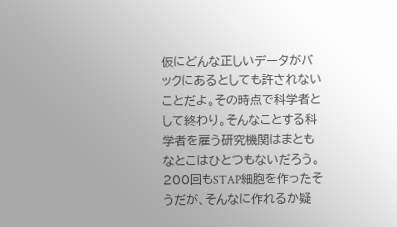仮にどんな正しいデータがバックにあるとしても許されないことだよ。その時点で科学者として終わり。そんなことする科学者を雇う研究機関はまともなとこはひとつもないだろう。200回もSTAP細胞を作ったそうだが、そんなに作れるか疑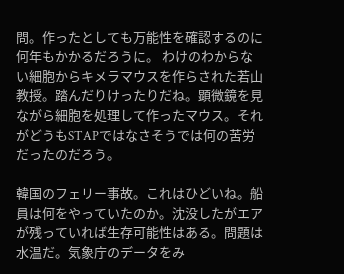問。作ったとしても万能性を確認するのに何年もかかるだろうに。 わけのわからない細胞からキメラマウスを作らされた若山教授。踏んだりけったりだね。顕微鏡を見ながら細胞を処理して作ったマウス。それがどうもSTAPではなさそうでは何の苦労だったのだろう。

韓国のフェリー事故。これはひどいね。船員は何をやっていたのか。沈没したがエアが残っていれば生存可能性はある。問題は水温だ。気象庁のデータをみ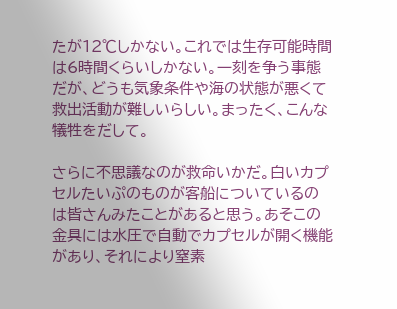たが12℃しかない。これでは生存可能時間は6時間くらいしかない。一刻を争う事態だが、どうも気象条件や海の状態が悪くて救出活動が難しいらしい。まったく、こんな犠牲をだして。

さらに不思議なのが救命いかだ。白いカプセルたいぷのものが客船についているのは皆さんみたことがあると思う。あそこの金具には水圧で自動でカプセルが開く機能があり、それにより窒素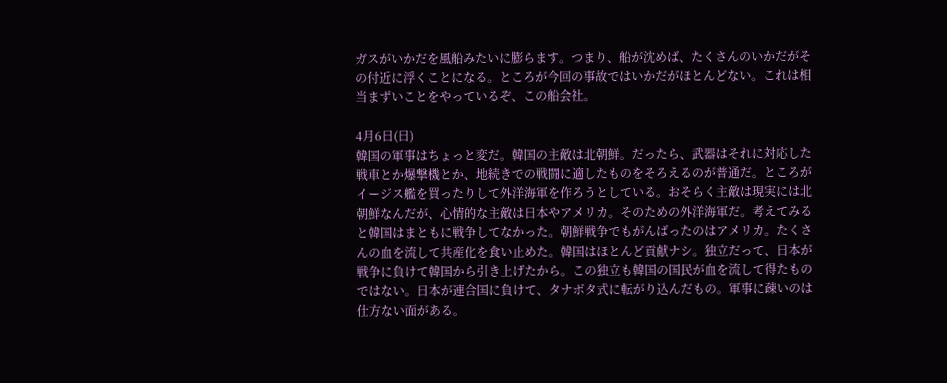ガスがいかだを風船みたいに膨らます。つまり、船が沈めば、たくさんのいかだがその付近に浮くことになる。ところが今回の事故ではいかだがほとんどない。これは相当まずいことをやっているぞ、この船会社。

4月6日(日)
韓国の軍事はちょっと変だ。韓国の主敵は北朝鮮。だったら、武器はそれに対応した戦車とか爆撃機とか、地続きでの戦闘に適したものをそろえるのが普通だ。ところがイージス艦を買ったりして外洋海軍を作ろうとしている。おそらく主敵は現実には北朝鮮なんだが、心情的な主敵は日本やアメリカ。そのための外洋海軍だ。考えてみると韓国はまともに戦争してなかった。朝鮮戦争でもがんばったのはアメリカ。たくさんの血を流して共産化を食い止めた。韓国はほとんど貢献ナシ。独立だって、日本が戦争に負けて韓国から引き上げたから。この独立も韓国の国民が血を流して得たものではない。日本が連合国に負けて、タナボタ式に転がり込んだもの。軍事に疎いのは仕方ない面がある。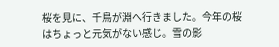桜を見に、千鳥が淵へ行きました。今年の桜はちょっと元気がない感じ。雪の影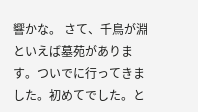響かな。 さて、千鳥が淵といえば墓苑があります。ついでに行ってきました。初めてでした。と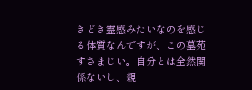きどき霊感みたいなのを感じる体質なんですが、この墓苑すさまじい。自分とは全然関係ないし、親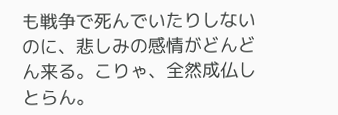も戦争で死んでいたりしないのに、悲しみの感情がどんどん来る。こりゃ、全然成仏しとらん。